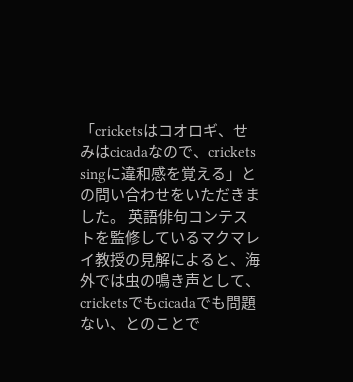「cricketsはコオロギ、せみはcicadaなので、crickets singに違和感を覚える」との問い合わせをいただきました。 英語俳句コンテストを監修しているマクマレイ教授の見解によると、海外では虫の鳴き声として、cricketsでもcicadaでも問題ない、とのことで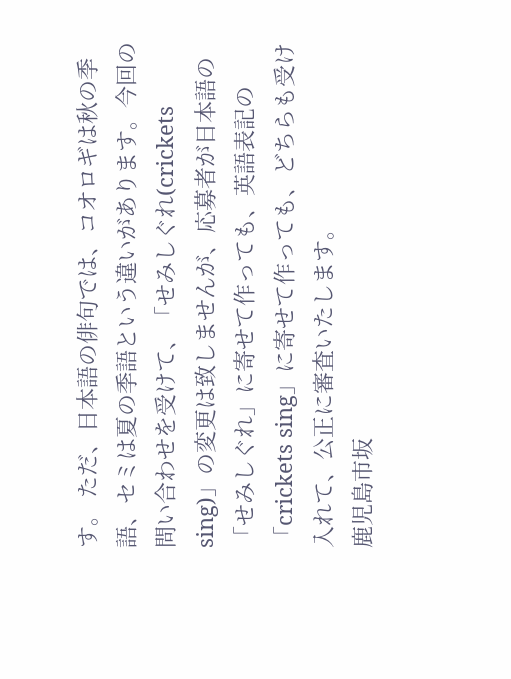す。 ただ、日本語の俳句では、コオロギは秋の季語、セミは夏の季語という違いがあります。今回の問い合わせを受けて、「せみしぐれ(crickets sing)」の変更は致しませんが、応募者が日本語の「せみしぐれ」に寄せて作っても、英語表記の「crickets sing」に寄せて作っても、どちらも受け入れて、公正に審査いたします。
鹿児島市坂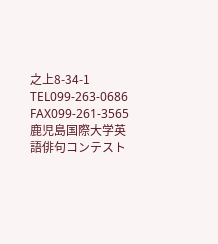之上8-34-1
TEL099-263-0686 FAX099-261-3565
鹿児島国際大学英語俳句コンテスト